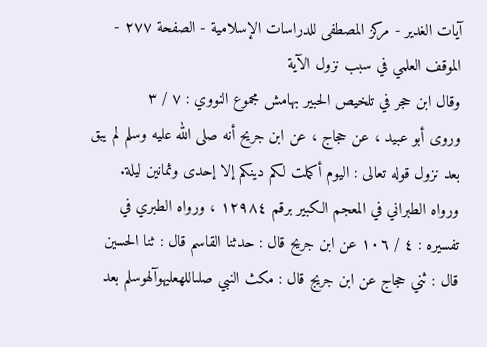آيات الغدير - مركز المصطفى للدراسات الإسلامية - الصفحة ٢٧٧ - الموقف العلمي في سبب نزول الآية
وقال ابن حجر في تلخيص الحبير بهامش مجموع النووي : ٧ / ٣
وروى أبو عبيد ، عن حجاج ، عن ابن جريح أنه صلى الله عليه وسلم لم يبق بعد نزول قوله تعالى : اليوم أكملت لكم دينكم إلا إحدى وثمانين ليلة. ورواه الطبراني في المعجم الكبير برقم ١٢٩٨٤ ، ورواه الطبري في تفسيره : ٤ / ١٠٦ عن ابن جريح قال : حدثنا القاسم قال : ثنا الحسين قال : ثني حجاج عن ابن جريج قال : مكث النبي صلىاللهعليهوآلهوسلم بعد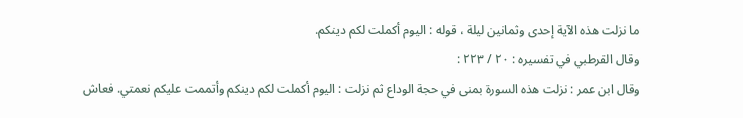ما نزلت هذه الآية إحدى وثمانين ليلة ، قوله : اليوم أكملت لكم دينكم.
وقال القرطبي في تفسيره : ٢٠ / ٢٢٣ :
وقال ابن عمر : نزلت هذه السورة بمنى في حجة الوداع ثم نزلت : اليوم أكملت لكم دينكم وأتممت عليكم نعمتي. فعاش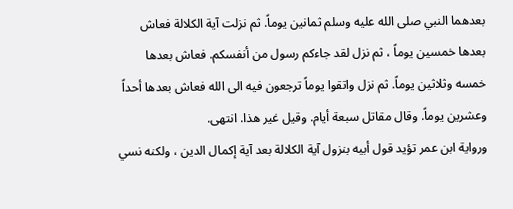بعدهما النبي صلى الله عليه وسلم ثمانين يوماً. ثم نزلت آية الكلالة فعاش بعدها خمسين يوماً ، ثم نزل لقد جاءكم رسول من أنفسكم. فعاش بعدها خمسه وثلاثين يوماً. ثم نزل واتقوا يوماً ترجعون فيه الى الله فعاش بعدها أحداً وعشرين يوماً. وقال مقاتل سبعة أيام. وقيل غير هذا. انتهى.
ورواية ابن عمر تؤيد قول أبيه بنزول آية الكلالة بعد آية إكمال الدين ، ولكنه نسي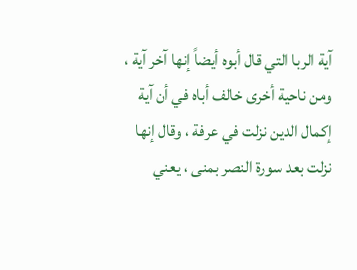آية الربا التي قال أبوه أيضاً إنها آخر آية ، ومن ناحية أخرى خالف أباه في أن آية إكمال الدين نزلت في عرفة ، وقال إنها نزلت بعد سورة النصر بمنى ، يعني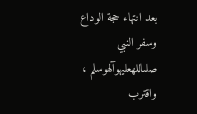بعد انتهاء حجة الوداع وسفر النبي صلىاللهعليهوآلهوسلم ، واقترب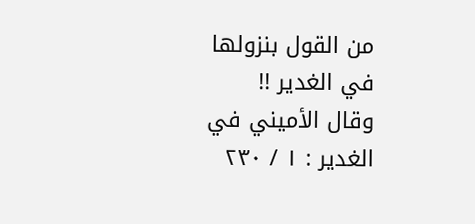من القول بنزولها في الغدير !!
وقال الأميني في الغدير : ١ / ٢٣٠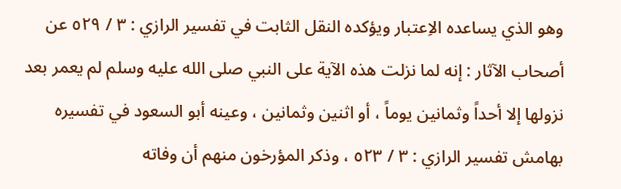وهو الذي يساعده الاِعتبار ويؤكده النقل الثابت في تفسير الرازي : ٣ / ٥٢٩ عن أصحاب الآثار : إنه لما نزلت هذه الآية على النبي صلى الله عليه وسلم لم يعمر بعد نزولها إلا أحداً وثمانين يوماً ، أو اثنين وثمانين ، وعينه أبو السعود في تفسيره بهامش تفسير الرازي : ٣ / ٥٢٣ ، وذكر المؤرخون منهم أن وفاته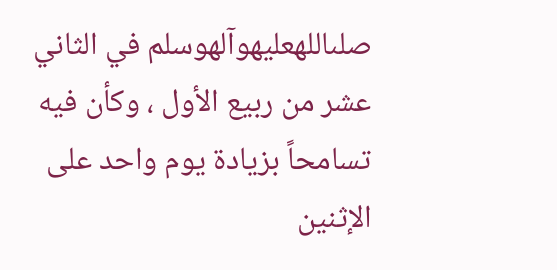صلىاللهعليهوآلهوسلم في الثاني عشر من ربيع الأول ، وكأن فيه تسامحاً بزيادة يوم واحد على الإثنين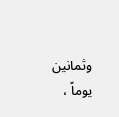وثمانين يوماً ،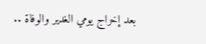بعد إخراج يومي الغدير والوفاة ..